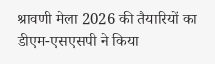श्रावणी मेला 2026 की तैयारियों का डीएम-एसएसपी ने किया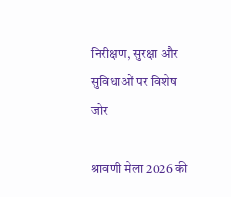निरीक्षण, सुरक्षा और सुविधाओं पर विशेष जोर

श्रावणी मेला 2026 की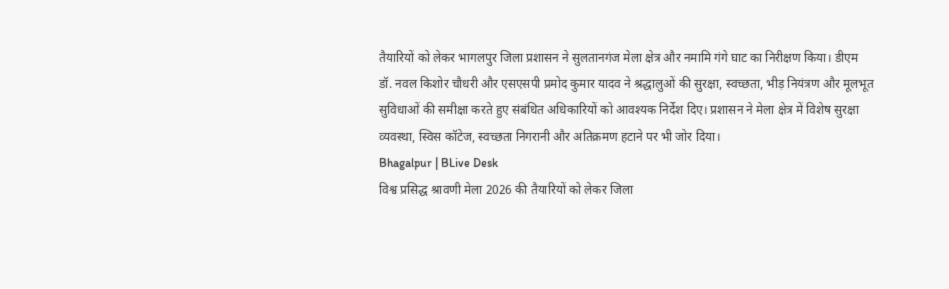तैयारियों को लेकर भागलपुर जिला प्रशासन ने सुलतानगंज मेला क्षेत्र और नमामि गंगे घाट का निरीक्षण किया। डीएम डॉ. नवल किशोर चौधरी और एसएसपी प्रमोद कुमार यादव ने श्रद्धालुओं की सुरक्षा, स्वच्छता, भीड़ नियंत्रण और मूलभूत सुविधाओं की समीक्षा करते हुए संबंधित अधिकारियों को आवश्यक निर्देश दिए। प्रशासन ने मेला क्षेत्र में विशेष सुरक्षा व्यवस्था, स्विस कॉटेज, स्वच्छता निगरानी और अतिक्रमण हटाने पर भी जोर दिया।
Bhagalpur | BLive Desk
विश्व प्रसिद्ध श्रावणी मेला 2026 की तैयारियों को लेकर जिला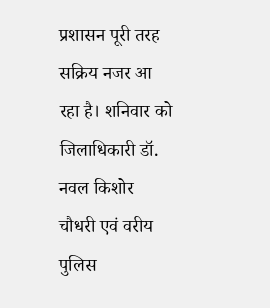प्रशासन पूरी तरह सक्रिय नजर आ रहा है। शनिवार को जिलाधिकारी डॉ. नवल किशोर चौधरी एवं वरीय पुलिस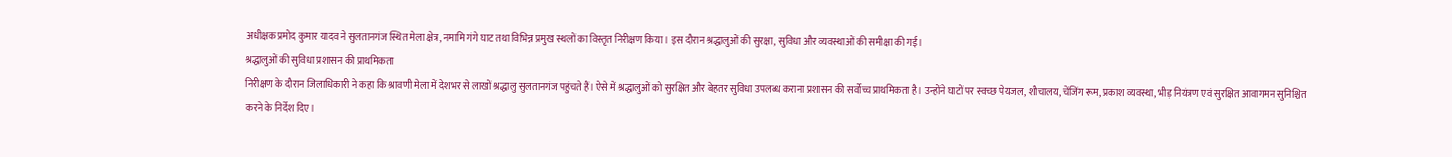अधीक्षक प्रमोद कुमार यादव ने सुलतानगंज स्थित मेला क्षेत्र, नमामि गंगे घाट तथा विभिन्न प्रमुख स्थलों का विस्तृत निरीक्षण किया। इस दौरान श्रद्धालुओं की सुरक्षा, सुविधा और व्यवस्थाओं की समीक्षा की गई।
श्रद्धालुओं की सुविधा प्रशासन की प्राथमिकता
निरीक्षण के दौरान जिलाधिकारी ने कहा कि श्रावणी मेला में देशभर से लाखों श्रद्धालु सुलतानगंज पहुंचते हैं। ऐसे में श्रद्धालुओं को सुरक्षित और बेहतर सुविधा उपलब्ध कराना प्रशासन की सर्वोच्च प्राथमिकता है। उन्होंने घाटों पर स्वच्छ पेयजल, शौचालय, चेंजिंग रूम, प्रकाश व्यवस्था, भीड़ नियंत्रण एवं सुरक्षित आवागमन सुनिश्चित करने के निर्देश दिए।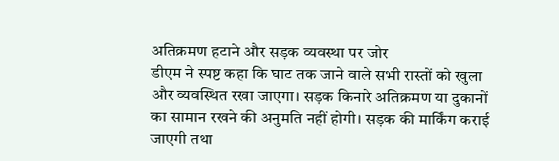अतिक्रमण हटाने और सड़क व्यवस्था पर जोर
डीएम ने स्पष्ट कहा कि घाट तक जाने वाले सभी रास्तों को खुला और व्यवस्थित रखा जाएगा। सड़क किनारे अतिक्रमण या दुकानों का सामान रखने की अनुमति नहीं होगी। सड़क की मार्किंग कराई जाएगी तथा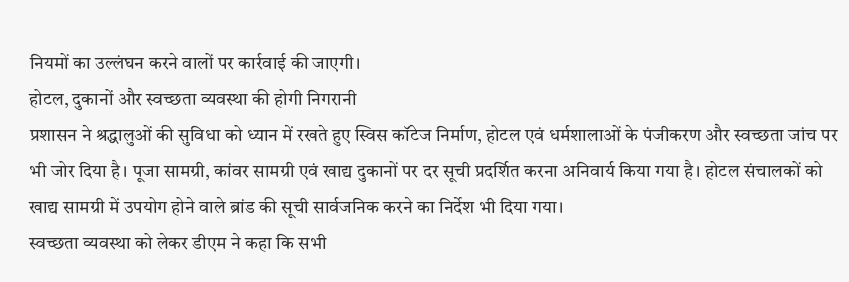नियमों का उल्लंघन करने वालों पर कार्रवाई की जाएगी।
होटल, दुकानों और स्वच्छता व्यवस्था की होगी निगरानी
प्रशासन ने श्रद्धालुओं की सुविधा को ध्यान में रखते हुए स्विस कॉटेज निर्माण, होटल एवं धर्मशालाओं के पंजीकरण और स्वच्छता जांच पर भी जोर दिया है। पूजा सामग्री, कांवर सामग्री एवं खाद्य दुकानों पर दर सूची प्रदर्शित करना अनिवार्य किया गया है। होटल संचालकों को खाद्य सामग्री में उपयोग होने वाले ब्रांड की सूची सार्वजनिक करने का निर्देश भी दिया गया।
स्वच्छता व्यवस्था को लेकर डीएम ने कहा कि सभी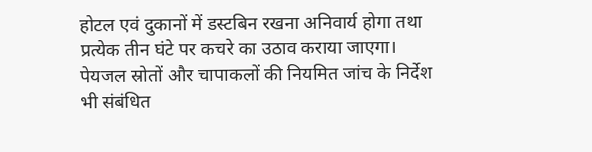होटल एवं दुकानों में डस्टबिन रखना अनिवार्य होगा तथा प्रत्येक तीन घंटे पर कचरे का उठाव कराया जाएगा। पेयजल स्रोतों और चापाकलों की नियमित जांच के निर्देश भी संबंधित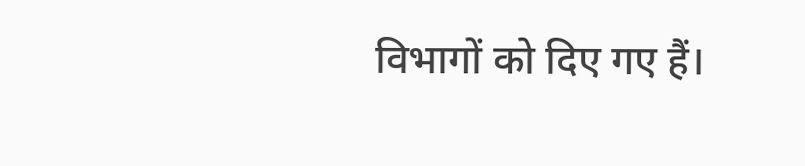विभागों को दिए गए हैं।